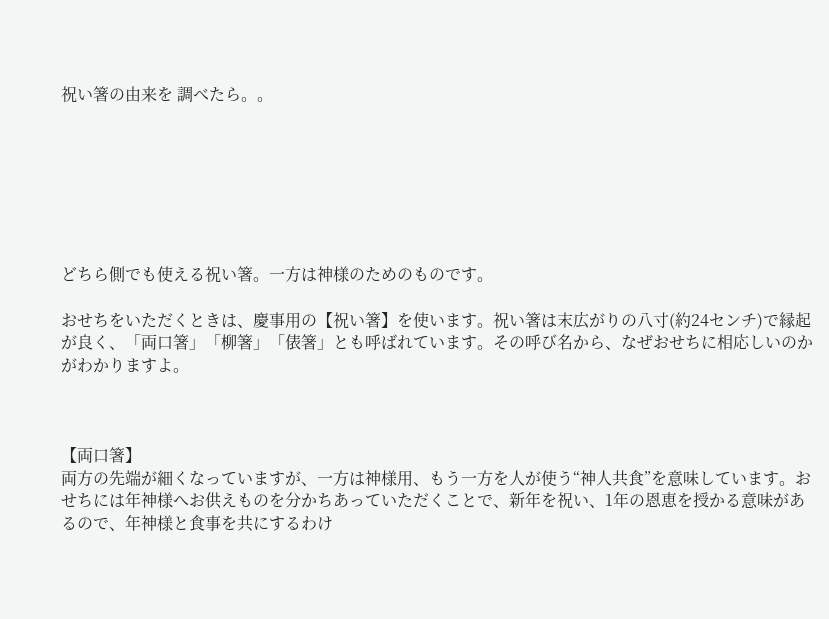祝い箸の由来を 調べたら。。







どちら側でも使える祝い箸。一方は神様のためのものです。

おせちをいただくときは、慶事用の【祝い箸】を使います。祝い箸は末広がりの八寸(約24センチ)で縁起が良く、「両口箸」「柳箸」「俵箸」とも呼ばれています。その呼び名から、なぜおせちに相応しいのかがわかりますよ。



【両口箸】
両方の先端が細くなっていますが、一方は神様用、もう一方を人が使う“神人共食”を意味しています。おせちには年神様へお供えものを分かちあっていただくことで、新年を祝い、1年の恩恵を授かる意味があるので、年神様と食事を共にするわけ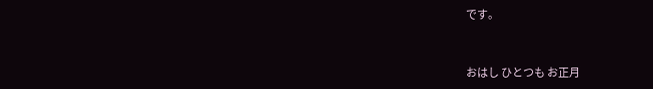です。


おはし ひとつも お正月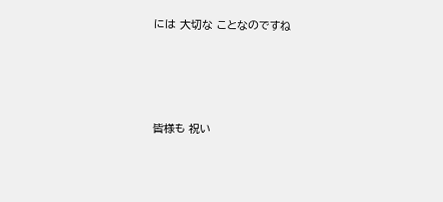には 大切な ことなのですね




皆様も 祝い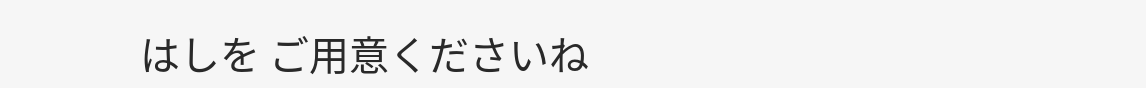はしを ご用意くださいね